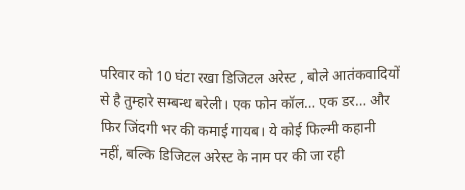परिवार को 10 घंटा रखा डिजिटल अरेस्ट , बोले आतंकवादियों से है तुम्हारे सम्बन्ध बरेली। एक फोन कॉल… एक डर… और फिर जिंदगी भर की कमाई गायब। ये कोई फिल्मी कहानी नहीं, बल्कि डिजिटल अरेस्ट के नाम पर की जा रही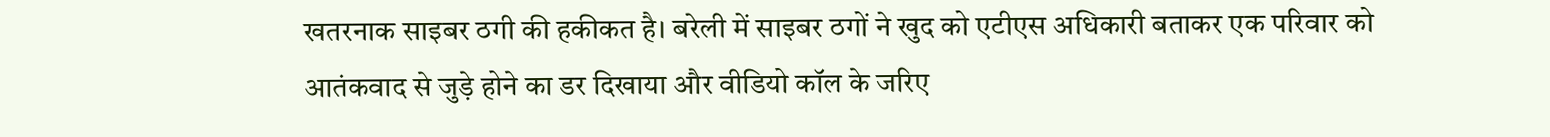खतरनाक साइबर ठगी की हकीकत है। बरेली में साइबर ठगों ने खुद को एटीएस अधिकारी बताकर एक परिवार को आतंकवाद से जुड़े होने का डर दिखाया और वीडियो कॉल के जरिए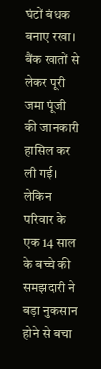घंटों बंधक बनाए रखा। बैंक खातों से लेकर पूरी जमा पूंजी की जानकारी हासिल कर ली गई। लेकिन परिवार के एक 14 साल के बच्चे की समझदारी ने बड़ा नुकसान होने से बचा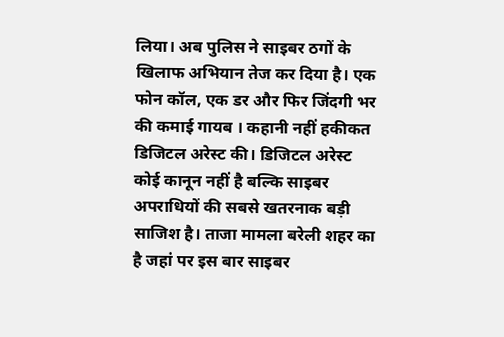लिया। अब पुलिस ने साइबर ठगों के खिलाफ अभियान तेज कर दिया है। एक फोन कॉल, एक डर और फिर जिंदगी भर की कमाई गायब । कहानी नहीं हकीकत डिजिटल अरेस्ट की। डिजिटल अरेस्ट कोई कानून नहीं है बल्कि साइबर अपराधियों की सबसे खतरनाक बड़ी साजिश है। ताजा मामला बरेली शहर का है जहां पर इस बार साइबर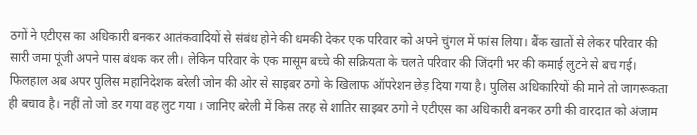ठगों ने एटीएस का अधिकारी बनकर आतंकवादियों से संबंध होने की धमकी देकर एक परिवार को अपने चुंगल में फांस लिया। बैंक खातों से लेकर परिवार की सारी जमा पूंजी अपने पास बंधक कर ली। लेकिन परिवार के एक मासूम बच्चे की सक्रियता के चलते परिवार की जिंदगी भर की कमाई लुटने से बच गई। फिलहाल अब अपर पुलिस महानिदेशक बरेली जोन की ओर से साइबर ठगो के खिलाफ ऑपरेशन छेड़ दिया गया है। पुलिस अधिकारियों की माने तो जागरूकता ही बचाव है। नहीं तो जो डर गया वह लुट गया । जानिए बरेली में किस तरह से शातिर साइबर ठगो ने एटीएस का अधिकारी बनकर ठगी की वारदात को अंजाम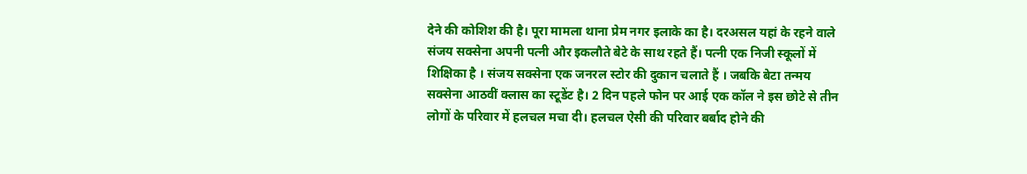देने की कोशिश की है। पूरा मामला थाना प्रेम नगर इलाके का है। दरअसल यहां के रहने वाले संजय सक्सेना अपनी पत्नी और इकलौते बेटे के साथ रहते हैं। पत्नी एक निजी स्कूलों में शिक्षिका है । संजय सक्सेना एक जनरल स्टोर की दुकान चलाते हैं । जबकि बेटा तन्मय सक्सेना आठवीं क्लास का स्टूडेंट है। 2 दिन पहले फोन पर आई एक कॉल ने इस छोटे से तीन लोगों के परिवार में हलचल मचा दी। हलचल ऐसी की परिवार बर्बाद होने की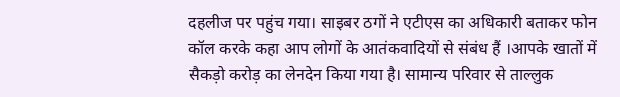दहलीज पर पहुंच गया। साइबर ठगों ने एटीएस का अधिकारी बताकर फोन कॉल करके कहा आप लोगों के आतंकवादियों से संबंध हैं ।आपके खातों में सैकड़ो करोड़ का लेनदेन किया गया है। सामान्य परिवार से ताल्लुक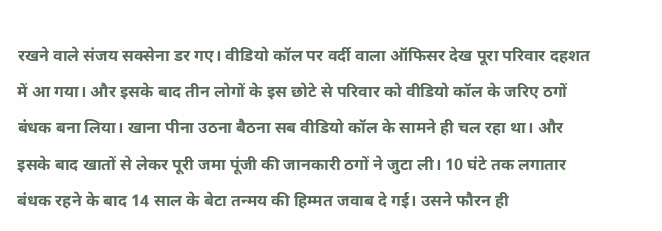रखने वाले संजय सक्सेना डर गए। वीडियो कॉल पर वर्दी वाला ऑफिसर देख पूरा परिवार दहशत में आ गया। और इसके बाद तीन लोगों के इस छोटे से परिवार को वीडियो कॉल के जरिए ठगों बंधक बना लिया। खाना पीना उठना बैठना सब वीडियो कॉल के सामने ही चल रहा था। और इसके बाद खातों से लेकर पूरी जमा पूंजी की जानकारी ठगों ने जुटा ली। 10 घंटे तक लगातार बंधक रहने के बाद 14 साल के बेटा तन्मय की हिम्मत जवाब दे गई। उसने फौरन ही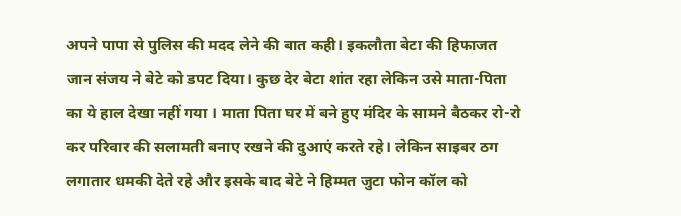अपने पापा से पुलिस की मदद लेने की बात कही। इकलौता बेटा की हिफाजत जान संजय ने बेटे को डपट दिया। कुछ देर बेटा शांत रहा लेकिन उसे माता-पिता का ये हाल देखा नहीं गया । माता पिता घर में बने हुए मंदिर के सामने बैठकर रो-रो कर परिवार की सलामती बनाए रखने की दुआएं करते रहे। लेकिन साइबर ठग लगातार धमकी देते रहे और इसके बाद बेटे ने हिम्मत जुटा फोन कॉल को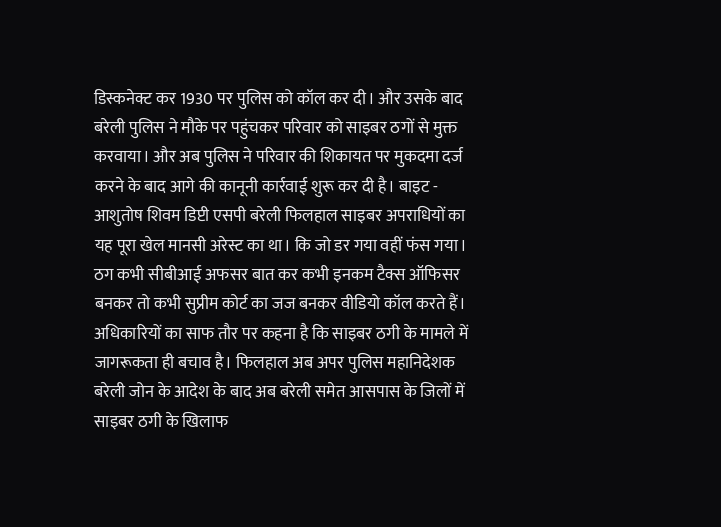डिस्कनेक्ट कर 1930 पर पुलिस को कॉल कर दी। और उसके बाद बरेली पुलिस ने मौके पर पहुंचकर परिवार को साइबर ठगों से मुक्त करवाया। और अब पुलिस ने परिवार की शिकायत पर मुकदमा दर्ज करने के बाद आगे की कानूनी कार्रवाई शुरू कर दी है। बाइट - आशुतोष शिवम डिप्टी एसपी बरेली फिलहाल साइबर अपराधियों का यह पूरा खेल मानसी अरेस्ट का था। कि जो डर गया वहीं फंस गया। ठग कभी सीबीआई अफसर बात कर कभी इनकम टैक्स ऑफिसर बनकर तो कभी सुप्रीम कोर्ट का जज बनकर वीडियो कॉल करते हैं। अधिकारियों का साफ तौर पर कहना है कि साइबर ठगी के मामले में जागरूकता ही बचाव है। फिलहाल अब अपर पुलिस महानिदेशक बरेली जोन के आदेश के बाद अब बरेली समेत आसपास के जिलों में साइबर ठगी के खिलाफ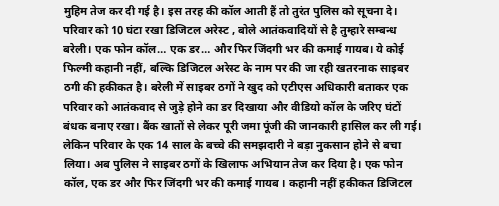मुहिम तेज कर दी गई है। इस तरह की कॉल आती हैं तो तुरंत पुलिस को सूचना दे।
परिवार को 10 घंटा रखा डिजिटल अरेस्ट , बोले आतंकवादियों से है तुम्हारे सम्बन्ध बरेली। एक फोन कॉल… एक डर… और फिर जिंदगी भर की कमाई गायब। ये कोई फिल्मी कहानी नहीं, बल्कि डिजिटल अरेस्ट के नाम पर की जा रही खतरनाक साइबर ठगी की हकीकत है। बरेली में साइबर ठगों ने खुद को एटीएस अधिकारी बताकर एक परिवार को आतंकवाद से जुड़े होने का डर दिखाया और वीडियो कॉल के जरिए घंटों बंधक बनाए रखा। बैंक खातों से लेकर पूरी जमा पूंजी की जानकारी हासिल कर ली गई। लेकिन परिवार के एक 14 साल के बच्चे की समझदारी ने बड़ा नुकसान होने से बचा लिया। अब पुलिस ने साइबर ठगों के खिलाफ अभियान तेज कर दिया है। एक फोन कॉल, एक डर और फिर जिंदगी भर की कमाई गायब । कहानी नहीं हकीकत डिजिटल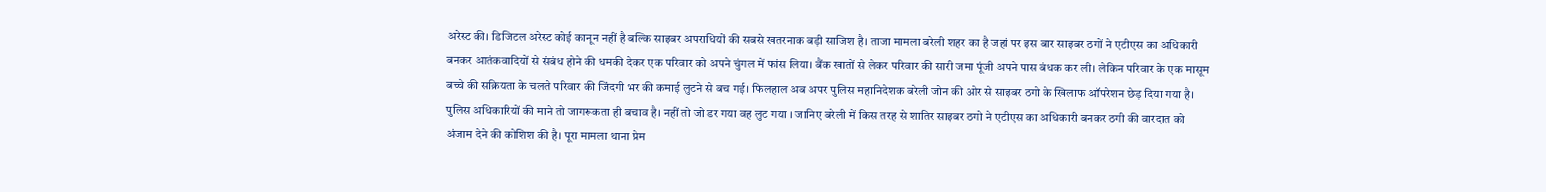अरेस्ट की। डिजिटल अरेस्ट कोई कानून नहीं है बल्कि साइबर अपराधियों की सबसे खतरनाक बड़ी साजिश है। ताजा मामला बरेली शहर का है जहां पर इस बार साइबर ठगों ने एटीएस का अधिकारी बनकर आतंकवादियों से संबंध होने की धमकी देकर एक परिवार को अपने चुंगल में फांस लिया। बैंक खातों से लेकर परिवार की सारी जमा पूंजी अपने पास बंधक कर ली। लेकिन परिवार के एक मासूम बच्चे की सक्रियता के चलते परिवार की जिंदगी भर की कमाई लुटने से बच गई। फिलहाल अब अपर पुलिस महानिदेशक बरेली जोन की ओर से साइबर ठगो के खिलाफ ऑपरेशन छेड़ दिया गया है। पुलिस अधिकारियों की माने तो जागरूकता ही बचाव है। नहीं तो जो डर गया वह लुट गया । जानिए बरेली में किस तरह से शातिर साइबर ठगो ने एटीएस का अधिकारी बनकर ठगी की वारदात को अंजाम देने की कोशिश की है। पूरा मामला थाना प्रेम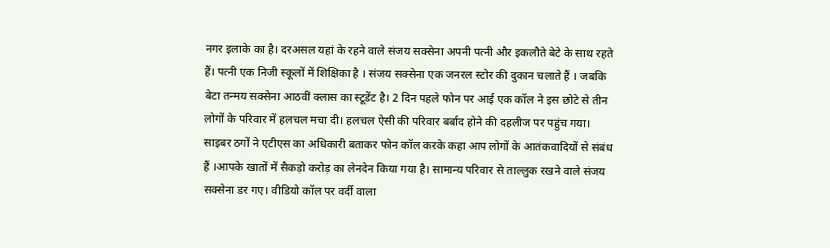नगर इलाके का है। दरअसल यहां के रहने वाले संजय सक्सेना अपनी पत्नी और इकलौते बेटे के साथ रहते हैं। पत्नी एक निजी स्कूलों में शिक्षिका है । संजय सक्सेना एक जनरल स्टोर की दुकान चलाते हैं । जबकि बेटा तन्मय सक्सेना आठवीं क्लास का स्टूडेंट है। 2 दिन पहले फोन पर आई एक कॉल ने इस छोटे से तीन लोगों के परिवार में हलचल मचा दी। हलचल ऐसी की परिवार बर्बाद होने की दहलीज पर पहुंच गया। साइबर ठगों ने एटीएस का अधिकारी बताकर फोन कॉल करके कहा आप लोगों के आतंकवादियों से संबंध हैं ।आपके खातों में सैकड़ो करोड़ का लेनदेन किया गया है। सामान्य परिवार से ताल्लुक रखने वाले संजय सक्सेना डर गए। वीडियो कॉल पर वर्दी वाला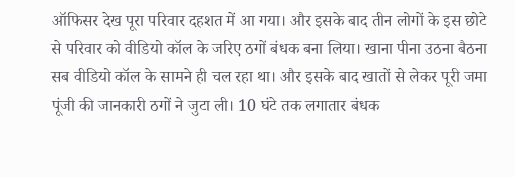ऑफिसर देख पूरा परिवार दहशत में आ गया। और इसके बाद तीन लोगों के इस छोटे से परिवार को वीडियो कॉल के जरिए ठगों बंधक बना लिया। खाना पीना उठना बैठना सब वीडियो कॉल के सामने ही चल रहा था। और इसके बाद खातों से लेकर पूरी जमा पूंजी की जानकारी ठगों ने जुटा ली। 10 घंटे तक लगातार बंधक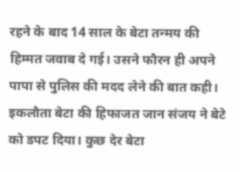रहने के बाद 14 साल के बेटा तन्मय की हिम्मत जवाब दे गई। उसने फौरन ही अपने पापा से पुलिस की मदद लेने की बात कही। इकलौता बेटा की हिफाजत जान संजय ने बेटे को डपट दिया। कुछ देर बेटा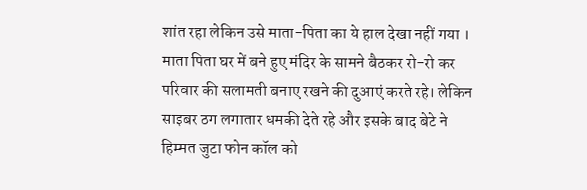शांत रहा लेकिन उसे माता-पिता का ये हाल देखा नहीं गया । माता पिता घर में बने हुए मंदिर के सामने बैठकर रो-रो कर परिवार की सलामती बनाए रखने की दुआएं करते रहे। लेकिन साइबर ठग लगातार धमकी देते रहे और इसके बाद बेटे ने हिम्मत जुटा फोन कॉल को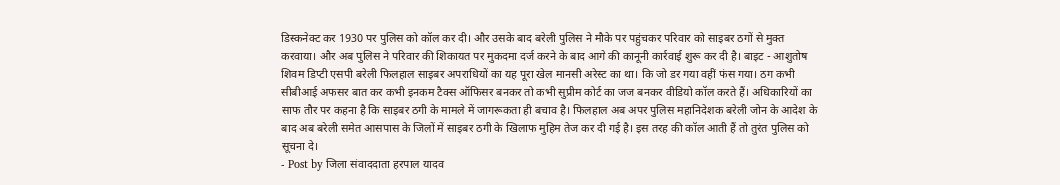डिस्कनेक्ट कर 1930 पर पुलिस को कॉल कर दी। और उसके बाद बरेली पुलिस ने मौके पर पहुंचकर परिवार को साइबर ठगों से मुक्त करवाया। और अब पुलिस ने परिवार की शिकायत पर मुकदमा दर्ज करने के बाद आगे की कानूनी कार्रवाई शुरू कर दी है। बाइट - आशुतोष शिवम डिप्टी एसपी बरेली फिलहाल साइबर अपराधियों का यह पूरा खेल मानसी अरेस्ट का था। कि जो डर गया वहीं फंस गया। ठग कभी सीबीआई अफसर बात कर कभी इनकम टैक्स ऑफिसर बनकर तो कभी सुप्रीम कोर्ट का जज बनकर वीडियो कॉल करते हैं। अधिकारियों का साफ तौर पर कहना है कि साइबर ठगी के मामले में जागरूकता ही बचाव है। फिलहाल अब अपर पुलिस महानिदेशक बरेली जोन के आदेश के बाद अब बरेली समेत आसपास के जिलों में साइबर ठगी के खिलाफ मुहिम तेज कर दी गई है। इस तरह की कॉल आती हैं तो तुरंत पुलिस को सूचना दे।
- Post by जिला संवाददाता हरपाल यादव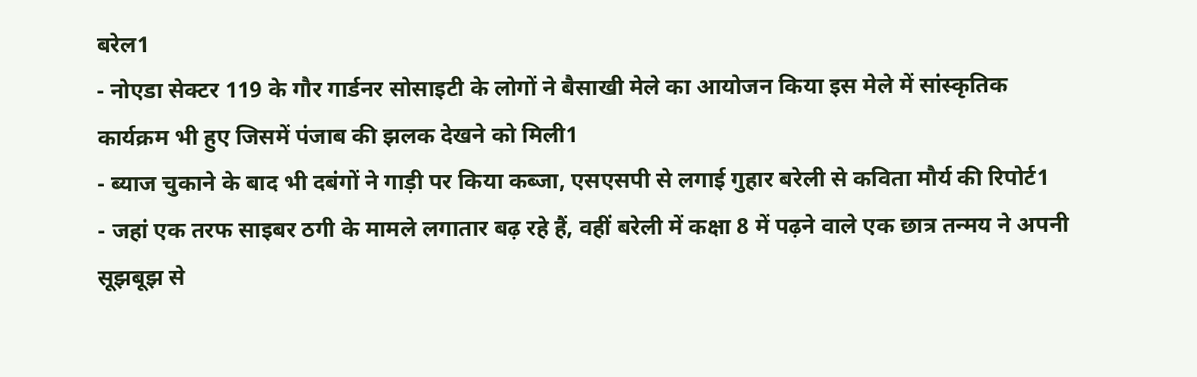बरेल1
- नोएडा सेक्टर 119 के गौर गार्डनर सोसाइटी के लोगों ने बैसाखी मेले का आयोजन किया इस मेले में सांस्कृतिक कार्यक्रम भी हुए जिसमें पंजाब की झलक देखने को मिली1
- ब्याज चुकाने के बाद भी दबंगों ने गाड़ी पर किया कब्जा, एसएसपी से लगाई गुहार बरेली से कविता मौर्य की रिपोर्ट1
- जहां एक तरफ साइबर ठगी के मामले लगातार बढ़ रहे हैं, वहीं बरेली में कक्षा 8 में पढ़ने वाले एक छात्र तन्मय ने अपनी सूझबूझ से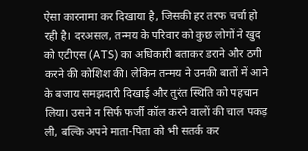ऐसा कारनामा कर दिखाया है, जिसकी हर तरफ चर्चा हो रही है। दरअसल, तन्मय के परिवार को कुछ लोगों ने खुद को एटीएस (ATS) का अधिकारी बताकर डराने और ठगी करने की कोशिश की। लेकिन तन्मय ने उनकी बातों में आने के बजाय समझदारी दिखाई और तुरंत स्थिति को पहचान लिया। उसने न सिर्फ फर्जी कॉल करने वालों की चाल पकड़ ली, बल्कि अपने माता-पिता को भी सतर्क कर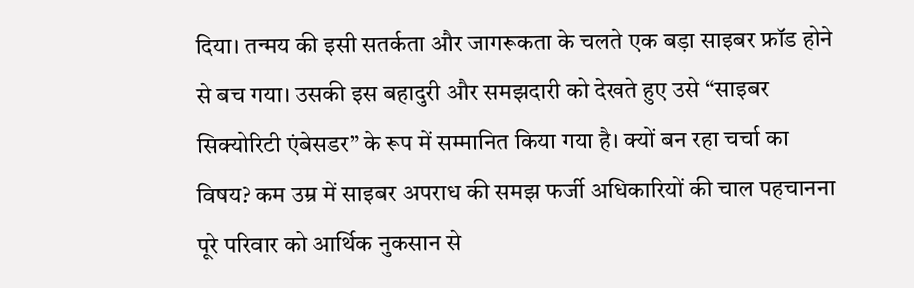दिया। तन्मय की इसी सतर्कता और जागरूकता के चलते एक बड़ा साइबर फ्रॉड होने से बच गया। उसकी इस बहादुरी और समझदारी को देखते हुए उसे “साइबर सिक्योरिटी एंबेसडर” के रूप में सम्मानित किया गया है। क्यों बन रहा चर्चा का विषय? कम उम्र में साइबर अपराध की समझ फर्जी अधिकारियों की चाल पहचानना पूरे परिवार को आर्थिक नुकसान से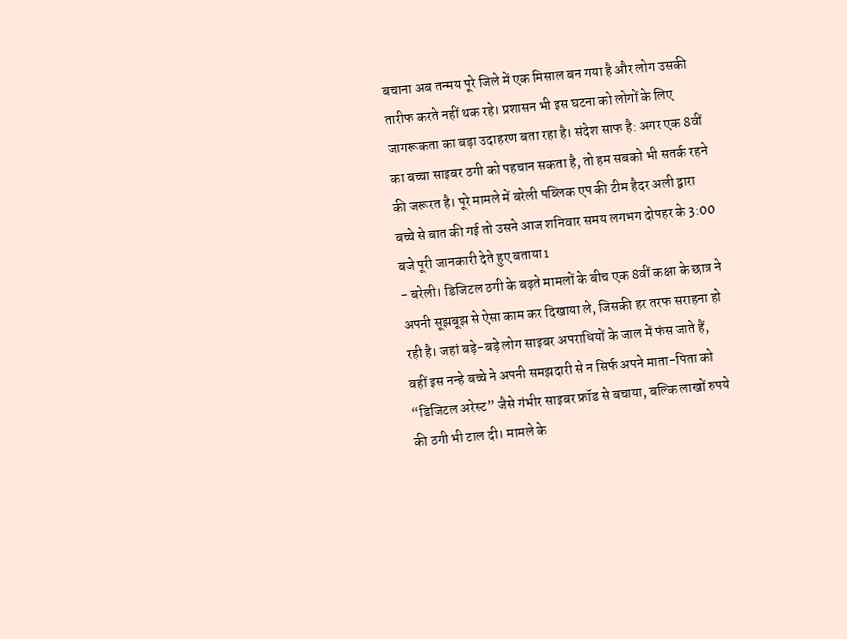बचाना अब तन्मय पूरे जिले में एक मिसाल बन गया है और लोग उसकी तारीफ करते नहीं थक रहे। प्रशासन भी इस घटना को लोगों के लिए जागरूकता का बड़ा उदाहरण बता रहा है। संदेश साफ है: अगर एक 8वीं का बच्चा साइबर ठगी को पहचान सकता है, तो हम सबको भी सतर्क रहने की जरूरत है। पूरे मामले में बरेली पब्लिक एप की टीम हैदर अली द्वारा बच्चे से बात की गई तो उसने आज शनिवार समय लगभग दोपहर के 3:00 बजे पूरी जानकारी देते हुए बताया1
- बरेली। डिजिटल ठगी के बढ़ते मामलों के बीच एक 8वीं कक्षा के छात्र ने अपनी सूझबूझ से ऐसा काम कर दिखाया ले, जिसकी हर तरफ सराहना हो रही है। जहां बड़े-बड़े लोग साइबर अपराधियों के जाल में फंस जाते हैं, वहीं इस नन्हे बच्चे ने अपनी समझदारी से न सिर्फ अपने माता-पिता को “डिजिटल अरेस्ट” जैसे गंभीर साइबर फ्रॉड से बचाया, बल्कि लाखों रुपये की ठगी भी टाल दी। मामले के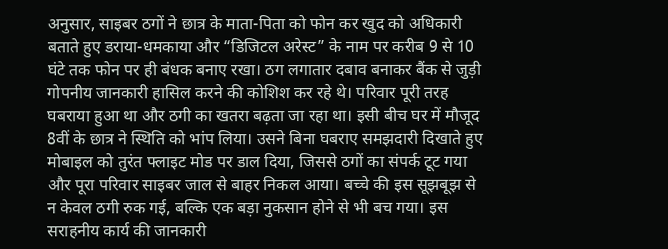अनुसार, साइबर ठगों ने छात्र के माता-पिता को फोन कर खुद को अधिकारी बताते हुए डराया-धमकाया और “डिजिटल अरेस्ट” के नाम पर करीब 9 से 10 घंटे तक फोन पर ही बंधक बनाए रखा। ठग लगातार दबाव बनाकर बैंक से जुड़ी गोपनीय जानकारी हासिल करने की कोशिश कर रहे थे। परिवार पूरी तरह घबराया हुआ था और ठगी का खतरा बढ़ता जा रहा था। इसी बीच घर में मौजूद 8वीं के छात्र ने स्थिति को भांप लिया। उसने बिना घबराए समझदारी दिखाते हुए मोबाइल को तुरंत फ्लाइट मोड पर डाल दिया, जिससे ठगों का संपर्क टूट गया और पूरा परिवार साइबर जाल से बाहर निकल आया। बच्चे की इस सूझबूझ से न केवल ठगी रुक गई, बल्कि एक बड़ा नुकसान होने से भी बच गया। इस सराहनीय कार्य की जानकारी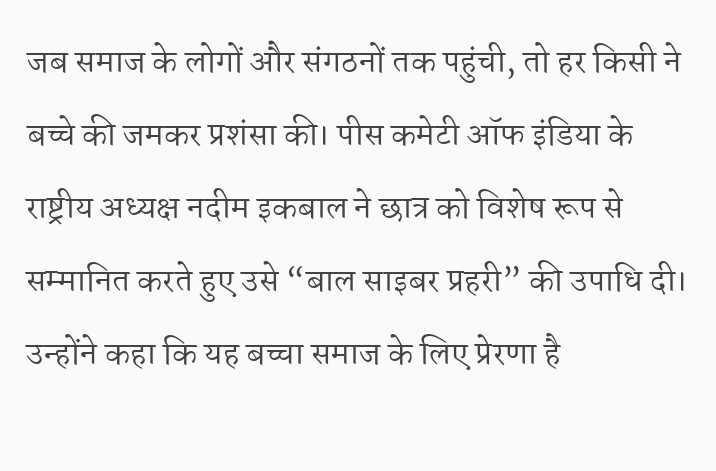जब समाज के लोगों और संगठनों तक पहुंची, तो हर किसी ने बच्चे की जमकर प्रशंसा की। पीस कमेटी ऑफ इंडिया के राष्ट्रीय अध्यक्ष नदीम इकबाल ने छात्र को विशेष रूप से सम्मानित करते हुए उसे “बाल साइबर प्रहरी” की उपाधि दी। उन्होंने कहा कि यह बच्चा समाज के लिए प्रेरणा है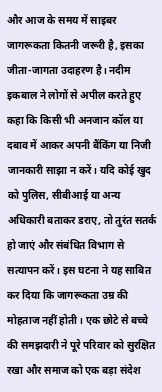और आज के समय में साइबर जागरूकता कितनी जरूरी है, इसका जीता-जागता उदाहरण है। नदीम इकबाल ने लोगों से अपील करते हुए कहा कि किसी भी अनजान कॉल या दबाव में आकर अपनी बैंकिंग या निजी जानकारी साझा न करें। यदि कोई खुद को पुलिस, सीबीआई या अन्य अधिकारी बताकर डराए, तो तुरंत सतर्क हो जाएं और संबंधित विभाग से सत्यापन करें। इस घटना ने यह साबित कर दिया कि जागरूकता उम्र की मोहताज नहीं होती। एक छोटे से बच्चे की समझदारी ने पूरे परिवार को सुरक्षित रखा और समाज को एक बड़ा संदेश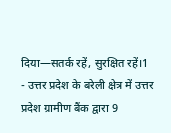दिया—सतर्क रहें, सुरक्षित रहें।1
- उत्तर प्रदेश के बरेली क्षेत्र में उत्तर प्रदेश ग्रामीण बैंक द्वारा 9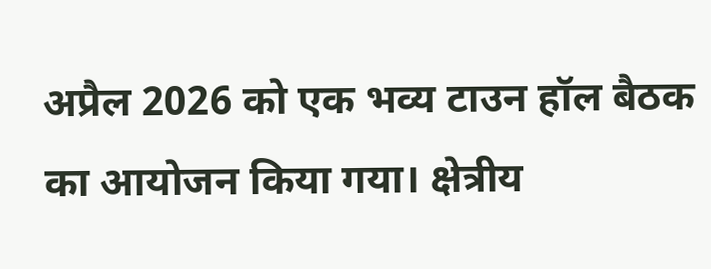अप्रैल 2026 को एक भव्य टाउन हॉल बैठक का आयोजन किया गया। क्षेत्रीय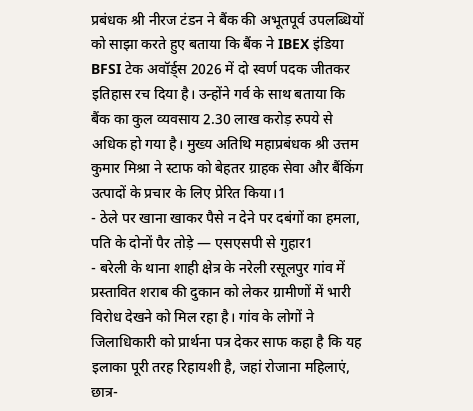प्रबंधक श्री नीरज टंडन ने बैंक की अभूतपूर्व उपलब्धियों को साझा करते हुए बताया कि बैंक ने IBEX इंडिया BFSI टेक अवॉर्ड्स 2026 में दो स्वर्ण पदक जीतकर इतिहास रच दिया है। उन्होंने गर्व के साथ बताया कि बैंक का कुल व्यवसाय 2.30 लाख करोड़ रुपये से अधिक हो गया है। मुख्य अतिथि महाप्रबंधक श्री उत्तम कुमार मिश्रा ने स्टाफ को बेहतर ग्राहक सेवा और बैंकिंग उत्पादों के प्रचार के लिए प्रेरित किया।1
- ठेले पर खाना खाकर पैसे न देने पर दबंगों का हमला, पति के दोनों पैर तोड़े — एसएसपी से गुहार1
- बरेली के थाना शाही क्षेत्र के नरेली रसूलपुर गांव में प्रस्तावित शराब की दुकान को लेकर ग्रामीणों में भारी विरोध देखने को मिल रहा है। गांव के लोगों ने जिलाधिकारी को प्रार्थना पत्र देकर साफ कहा है कि यह इलाका पूरी तरह रिहायशी है, जहां रोजाना महिलाएं, छात्र-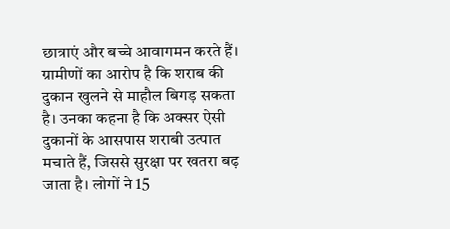छात्राएं और बच्चे आवागमन करते हैं। ग्रामीणों का आरोप है कि शराब की दुकान खुलने से माहौल बिगड़ सकता है। उनका कहना है कि अक्सर ऐसी दुकानों के आसपास शराबी उत्पात मचाते हैं, जिससे सुरक्षा पर खतरा बढ़ जाता है। लोगों ने 15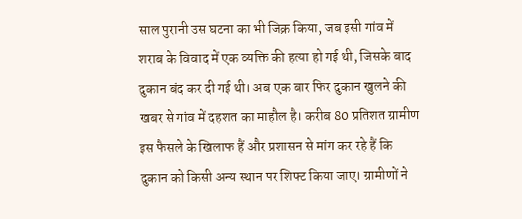साल पुरानी उस घटना का भी जिक्र किया, जब इसी गांव में शराब के विवाद में एक व्यक्ति की हत्या हो गई थी, जिसके बाद दुकान बंद कर दी गई थी। अब एक बार फिर दुकान खुलने की खबर से गांव में दहशत का माहौल है। करीब 80 प्रतिशत ग्रामीण इस फैसले के खिलाफ हैं और प्रशासन से मांग कर रहे हैं कि दुकान को किसी अन्य स्थान पर शिफ्ट किया जाए। ग्रामीणों ने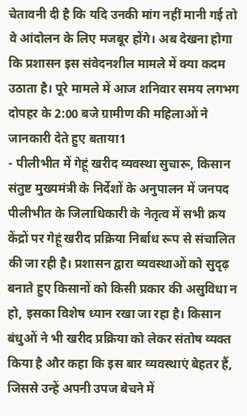चेतावनी दी है कि यदि उनकी मांग नहीं मानी गई तो वे आंदोलन के लिए मजबूर होंगे। अब देखना होगा कि प्रशासन इस संवेदनशील मामले में क्या कदम उठाता है। पूरे मामले में आज शनिवार समय लगभग दोपहर के 2:00 बजे ग्रामीण की महिलाओं ने जानकारी देते हुए बताया1
- पीलीभीत में गेहूं खरीद व्यवस्था सुचारू, किसान संतुष्ट मुख्यमंत्री के निर्देशों के अनुपालन में जनपद पीलीभीत के जिलाधिकारी के नेतृत्व में सभी क्रय केंद्रों पर गेहूं खरीद प्रक्रिया निर्बाध रूप से संचालित की जा रही है। प्रशासन द्वारा व्यवस्थाओं को सुदृढ़ बनाते हुए किसानों को किसी प्रकार की असुविधा न हो, इसका विशेष ध्यान रखा जा रहा है। किसान बंधुओं ने भी खरीद प्रक्रिया को लेकर संतोष व्यक्त किया है और कहा कि इस बार व्यवस्थाएं बेहतर हैं, जिससे उन्हें अपनी उपज बेचने में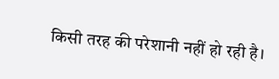किसी तरह की परेशानी नहीं हो रही है।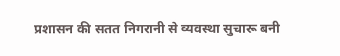प्रशासन की सतत निगरानी से व्यवस्था सुचारू बनी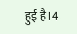हुई है।4